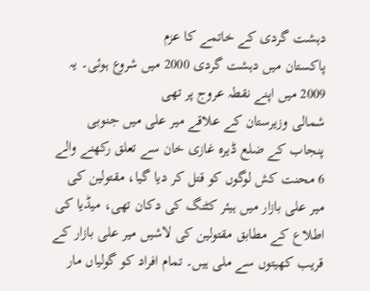دہشت گردی کے خاتمے کا عزم
پاکستان میں دہشت گردی 2000 میں شروع ہوئی۔ یہ 2009 میں اپنے نقطہ عروج پر تھی
شمالی وزیرستان کے علاقے میر علی میں جنوبی پنجاب کے ضلع ڈیرہ غازی خان سے تعلق رکھنے والے 6 محنت کش لوگوں کو قتل کر دیا گیا، مقتولین کی میر علی بازار میں ہیئر کٹنگ کی دکان تھی، میڈیا کی اطلاع کے مطابق مقتولین کی لاشیں میر علی بازار کے قریب کھیتوں سے ملی ہیں۔ تمام افراد کو گولیاں مار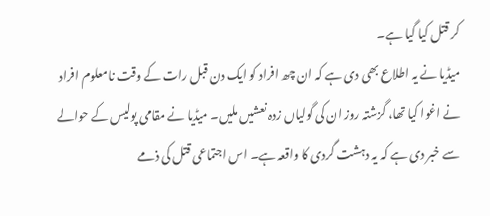کر قتل کیا گیا ہے۔
میڈیا نے یہ اطلاع بھی دی ہے کہ ان چھ افراد کو ایک دن قبل رات کے وقت نامعلوم افراد نے اغوا کیا تھا، گزشتہ روز ان کی گولیاں زدہ نعشیں ملیں۔ میڈیا نے مقامی پولیس کے حوالے سے خبر دی ہے کہ یہ دہشت گردی کا واقعہ ہے۔ اس اجتماعی قتل کی ذمے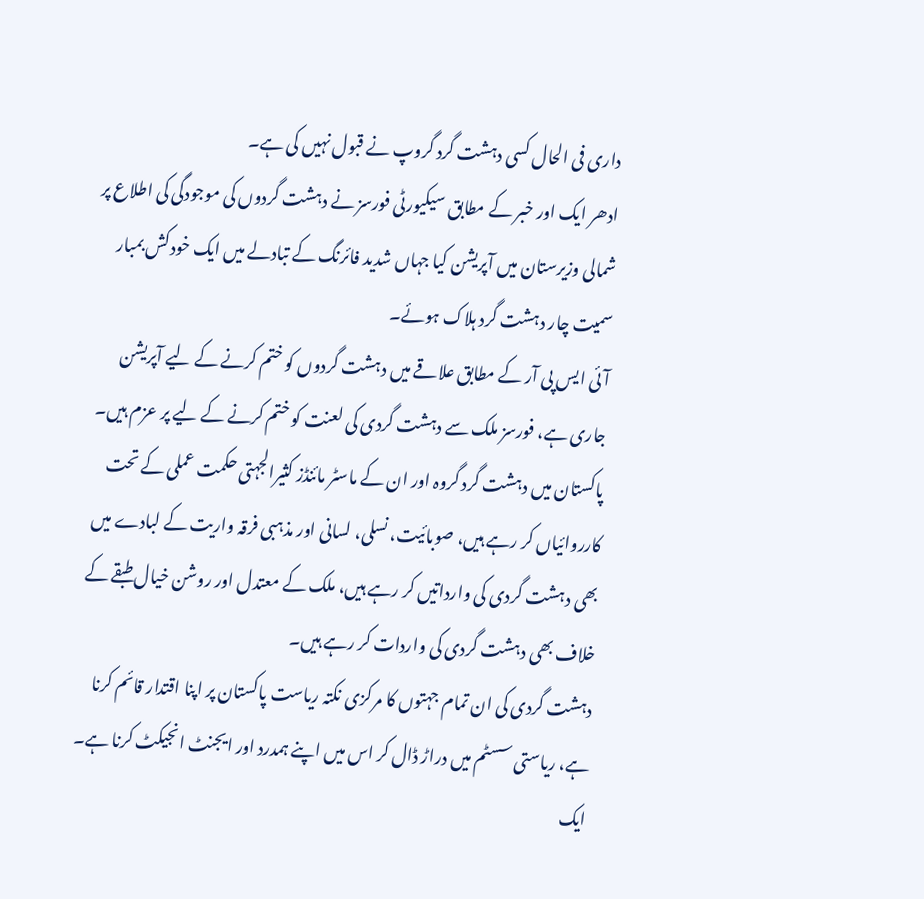داری فی الحال کسی دہشت گرد گروپ نے قبول نہیں کی ہے۔
ادھر ایک اور خبر کے مطابق سیکیورٹی فورسز نے دہشت گردوں کی موجودگی کی اطلاع پر شمالی وزیرستان میں آپریشن کیا جہاں شدید فائرنگ کے تبادلے میں ایک خودکش بمبار سمیت چار دہشت گرد ہلاک ہوئے۔
آئی ایس پی آر کے مطابق علاقے میں دہشت گردوں کو ختم کرنے کے لیے آپریشن جاری ہے، فورسز ملک سے دہشت گردی کی لعنت کو ختم کرنے کے لیے پر عزم ہیں۔
پاکستان میں دہشت گرد گروہ اور ان کے ماسٹر مائنڈز کثیرالجہتی حکمت عملی کے تحت کارروائیاں کر رہے ہیں، صوبائیت، نسلی، لسانی اور مذہبی فرقہ واریت کے لبادے میں بھی دہشت گردی کی وارداتیں کر رہے ہیں، ملک کے معتدل اور روشن خیال طبقے کے خلاف بھی دہشت گردی کی واردات کر رہے ہیں۔
دہشت گردی کی ان تمام جہتوں کا مرکزی نکتہ ریاست پاکستان پر اپنا اقتدار قائم کرنا ہے، ریاستی سسٹم میں دراڑ ڈال کر اس میں اپنے ہمدرد اور ایجنٹ انجیکٹ کرنا ہے۔ ایک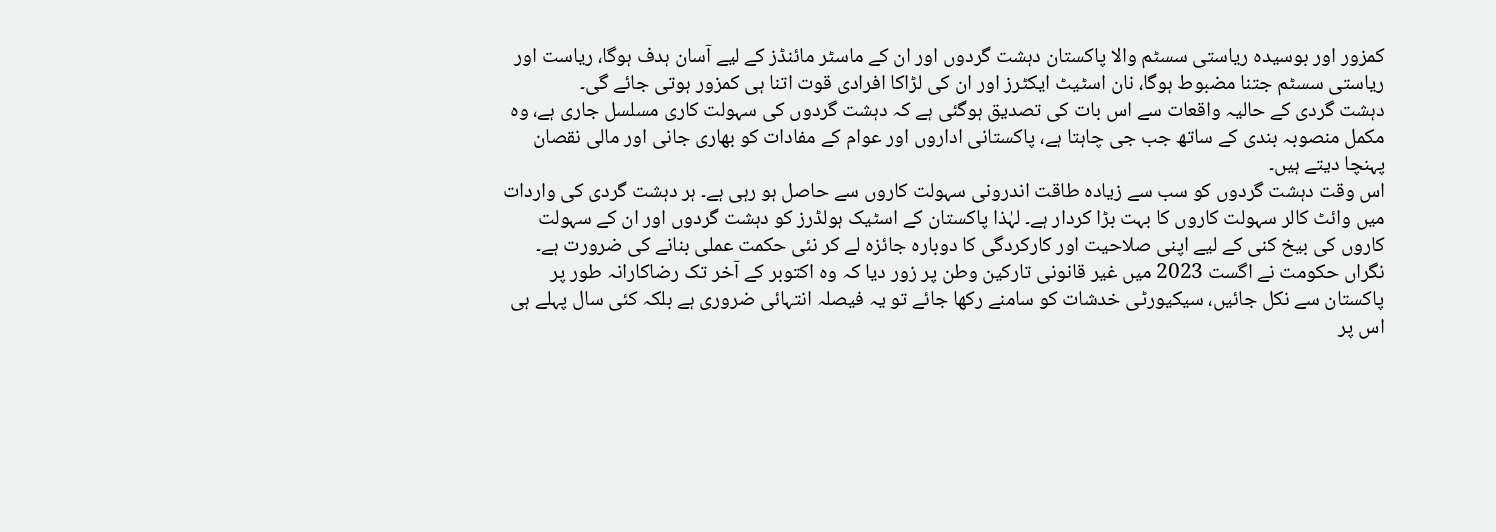کمزور اور بوسیدہ ریاستی سسٹم والا پاکستان دہشت گردوں اور ان کے ماسٹر مائنڈز کے لیے آسان ہدف ہوگا، ریاست اور ریاستی سسٹم جتنا مضبوط ہوگا، نان اسٹیٹ ایکٹرز اور ان کی لڑاکا افرادی قوت اتنا ہی کمزور ہوتی جائے گی۔
دہشت گردی کے حالیہ واقعات سے اس بات کی تصدیق ہوگئی ہے کہ دہشت گردوں کی سہولت کاری مسلسل جاری ہے، وہ مکمل منصوبہ بندی کے ساتھ جب جی چاہتا ہے، پاکستانی اداروں اور عوام کے مفادات کو بھاری جانی اور مالی نقصان پہنچا دیتے ہیں۔
اس وقت دہشت گردوں کو سب سے زیادہ طاقت اندرونی سہولت کاروں سے حاصل ہو رہی ہے۔ ہر دہشت گردی کی واردات میں وائٹ کالر سہولت کاروں کا بہت بڑا کردار ہے۔ لہٰذا پاکستان کے اسٹیک ہولڈرز کو دہشت گردوں اور ان کے سہولت کاروں کی بیخ کنی کے لیے اپنی صلاحیت اور کارکردگی کا دوبارہ جائزہ لے کر نئی حکمت عملی بنانے کی ضرورت ہے۔
نگراں حکومت نے اگست 2023 میں غیر قانونی تارکین وطن پر زور دیا کہ وہ اکتوبر کے آخر تک رضاکارانہ طور پر پاکستان سے نکل جائیں، سیکیورٹی خدشات کو سامنے رکھا جائے تو یہ فیصلہ انتہائی ضروری ہے بلکہ کئی سال پہلے ہی اس پر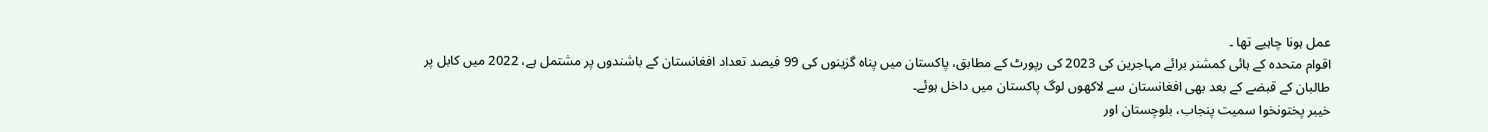عمل ہونا چاہیے تھا ۔
اقوام متحدہ کے ہائی کمشنر برائے مہاجرین کی 2023 کی رپورٹ کے مطابق، پاکستان میں پناہ گزینوں کی 99 فیصد تعداد افغانستان کے باشندوں پر مشتمل ہے، 2022 میں کابل پر طالبان کے قبضے کے بعد بھی افغانستان سے لاکھوں لوگ پاکستان میں داخل ہوئے۔
خیبر پختونخوا سمیت پنجاب، بلوچستان اور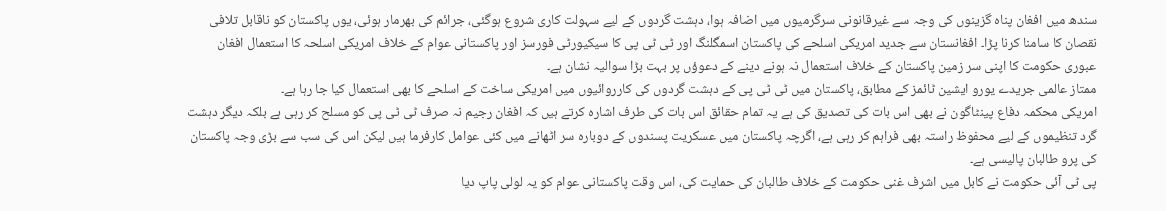سندھ میں افغان پناہ گزینوں کی وجہ سے غیرقانونی سرگرمیوں میں اضافہ ہوا، دہشت گردوں کے لیے سہولت کاری شروع ہوگئی، جرائم کی بھرمار ہوئی، یوں پاکستان کو ناقابل تلافی نقصان کا سامنا کرنا پڑا۔ افغانستان سے جدید امریکی اسلحے کی پاکستان اسمگلنگ اور ٹی ٹی پی کا سیکیورٹی فورسز اور پاکستانی عوام کے خلاف امریکی اسلحہ کا استعمال افغان عبوری حکومت کا اپنی سر زمین پاکستان کے خلاف استعمال نہ ہونے دینے کے دعوؤں پر بہت بڑا سوالیہ نشان ہے۔
ممتاز عالمی جریدے یورو ایشین ٹائمز کے مطابق، پاکستان میں ٹی ٹی پی کے دہشت گردوں کی کارروائیوں میں امریکی ساخت کے اسلحے کا بھی استعمال کیا جا رہا ہے۔
امریکی محکمہ دفاع پینٹاگون نے بھی اس بات کی تصدیق کی ہے یہ تمام حقائق اس بات کی طرف اشارہ کرتے ہیں کہ افغان رجیم نہ صرف ٹی ٹی پی کو مسلح کر رہی ہے بلکہ دیگر دہشت گرد تنظیموں کے لیے محفوظ راستہ بھی فراہم کر رہی ہے، اگرچہ پاکستان میں عسکریت پسندوں کے دوبارہ سر اٹھانے میں کئی عوامل کارفرما ہیں لیکن اس کی سب سے بڑی وجہ پاکستان کی پرو طالبان پالیسی ہے۔
پی ٹی آئی حکومت نے کابل میں اشرف غنی حکومت کے خلاف طالبان کی حمایت کی، اس وقت پاکستانی عوام کو یہ لولی پاپ دیا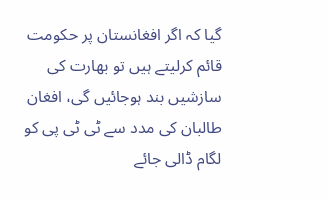گیا کہ اگر افغانستان پر حکومت قائم کرلیتے ہیں تو بھارت کی سازشیں بند ہوجائیں گی، افغان طالبان کی مدد سے ٹی ٹی پی کو لگام ڈالی جائے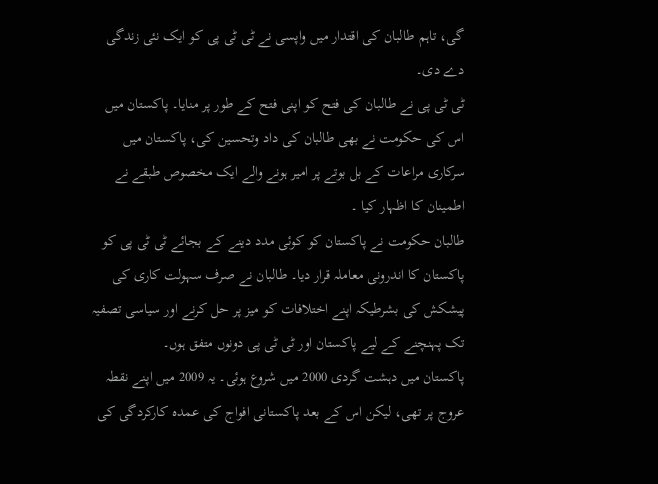گی، تاہم طالبان کی اقتدار میں واپسی نے ٹی ٹی پی کو ایک نئی زندگی دے دی۔
ٹی ٹی پی نے طالبان کی فتح کو اپنی فتح کے طور پر منایا۔ پاکستان میں اس کی حکومت نے بھی طالبان کی داد وتحسین کی، پاکستان میں سرکاری مراعات کے بل بوتے پر امیر ہونے والے ایک مخصوص طبقے نے اطمینان کا اظہار کیا ۔
طالبان حکومت نے پاکستان کو کوئی مدد دینے کے بجائے ٹی ٹی پی کو پاکستان کا اندرونی معاملہ قرار دیا۔ طالبان نے صرف سہولت کاری کی پیشکش کی بشرطیکہ اپنے اختلافات کو میز پر حل کرنے اور سیاسی تصفیہ تک پہنچنے کے لیے پاکستان اور ٹی ٹی پی دونوں متفق ہوں۔
پاکستان میں دہشت گردی 2000 میں شروع ہوئی۔ یہ 2009 میں اپنے نقطہ عروج پر تھی، لیکن اس کے بعد پاکستانی افواج کی عمدہ کارکردگی کی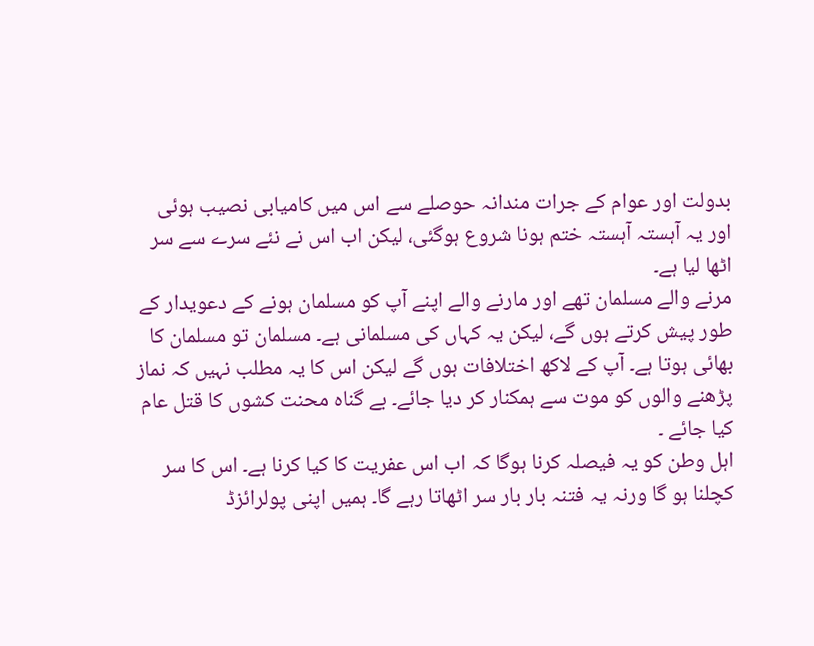بدولت اور عوام کے جرات مندانہ حوصلے سے اس میں کامیابی نصیب ہوئی اور یہ آہستہ آہستہ ختم ہونا شروع ہوگئی، لیکن اب اس نے نئے سرے سے سر اٹھا لیا ہے۔
مرنے والے مسلمان تھے اور مارنے والے اپنے آپ کو مسلمان ہونے کے دعویدار کے طور پیش کرتے ہوں گے، لیکن یہ کہاں کی مسلمانی ہے۔ مسلمان تو مسلمان کا بھائی ہوتا ہے۔ آپ کے لاکھ اختلافات ہوں گے لیکن اس کا یہ مطلب نہیں کہ نماز پڑھنے والوں کو موت سے ہمکنار کر دیا جائے۔ بے گناہ محنت کشوں کا قتل عام کیا جائے ۔
اہل وطن کو یہ فیصلہ کرنا ہوگا کہ اب اس عفریت کا کیا کرنا ہے۔ اس کا سر کچلنا ہو گا ورنہ یہ فتنہ بار بار سر اٹھاتا رہے گا۔ ہمیں اپنی پولرائزڈ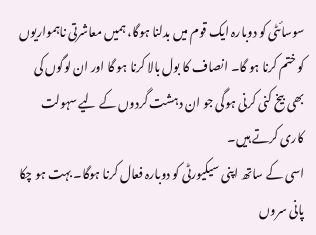سوسائٹی کو دوبارہ ایک قوم میں بدلنا ہوگا، ہمیں معاشرتی ناہمواریوں کو ختم کرنا ہو گا۔ انصاف کا بول بالا کرنا ہو گا اور ان لوگوں کی بھی بیخ کنی کرنی ہوگی جو ان دہشت گردوں کے لیے سہولت کاری کرتے ہیں۔
اسی کے ساتھ اپنی سیکیورٹی کو دوبارہ فعال کرنا ہوگا۔ بہت ہو چکا پانی سروں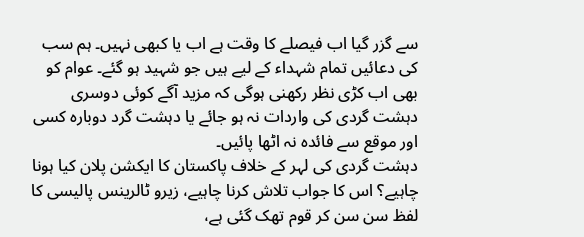سے گزر گیا اب فیصلے کا وقت ہے اب یا کبھی نہیں۔ ہم سب کی دعائیں تمام شہداء کے لیے ہیں جو شہید ہو گئے۔ عوام کو بھی اب کڑی نظر رکھنی ہوگی کہ مزید آگے کوئی دوسری دہشت گردی کی واردات نہ ہو جائے یا دہشت گرد دوبارہ کسی اور موقع سے فائدہ نہ اٹھا پائیں۔
دہشت گردی کی لہر کے خلاف پاکستان کا ایکشن پلان کیا ہونا چاہیے؟ اس کا جواب تلاش کرنا چاہیے، زیرو ٹالرینس پالیسی کا لفظ سن سن کر قوم تھک گئی ہے،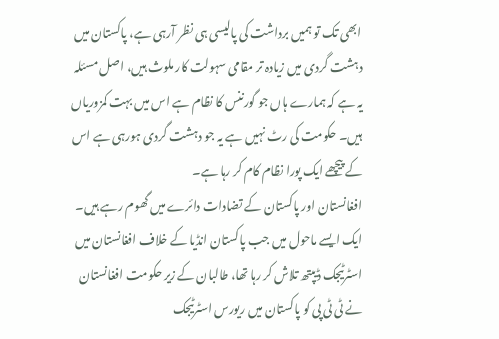ابھی تک تو ہمیں برداشت کی پالیسی ہی نظر آرہی ہے، پاکستان میں دہشت گردی میں زیادہ تر مقامی سہولت کار ملوث ہیں، اصل مسئلہ یہ ہے کہ ہمارے ہاں جو گورننس کا نظام ہے اس میں بہت کمزوریاں ہیں۔ حکومت کی رٹ نہیں ہے یہ جو دہشت گردی ہورہی ہے اس کے پیچھے ایک پورا نظام کام کر رہا ہے۔
افغانستان اور پاکستان کے تضادات دائرے میں گھوم رہے ہیں۔ ایک ایسے ماحول میں جب پاکستان انڈیا کے خلاف افغانستان میں اسٹرٹیجک ڈیپتھ تلاش کر رہا تھا، طالبان کے زیر حکومت افغانستان نے ٹی ٹی پی کو پاکستان میں ریورس اسٹرٹیجک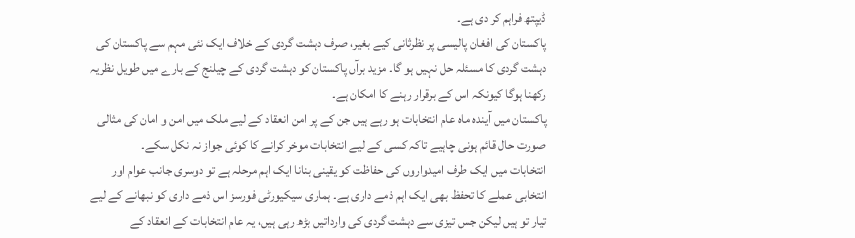ڈیپتھ فراہم کر دی ہے۔
پاکستان کی افغان پالیسی پر نظرثانی کیے بغیر، صرف دہشت گردی کے خلاف ایک نئی مہم سے پاکستان کی دہشت گردی کا مسئلہ حل نہیں ہو گا۔ مزید برآں پاکستان کو دہشت گردی کے چیلنج کے بارے میں طویل نظریہ رکھنا ہوگا کیونکہ اس کے برقرار رہنے کا امکان ہے۔
پاکستان میں آیندہ ماہ عام انتخابات ہو رہے ہیں جن کے پر امن انعقاد کے لیے ملک میں امن و امان کی مثالی صورت حال قائم ہونی چاہیے تاکہ کسی کے لیے انتخابات موخر کرانے کا کوئی جواز نہ نکل سکے۔
انتخابات میں ایک طرف امیدواروں کی حفاظت کو یقینی بنانا ایک اہم مرحلہ ہے تو دوسری جانب عوام اور انتخابی عملے کا تحفظ بھی ایک اہم ذمے داری ہے۔ ہماری سیکیورٹی فورسز اس ذمے داری کو نبھانے کے لیے تیار تو ہیں لیکن جس تیزی سے دہشت گردی کی وارداتیں بڑھ رہی ہیں، یہ عام انتخابات کے انعقاد کے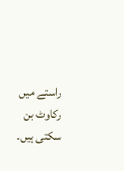راستے میں رکاوٹ بن سکتی ہیں۔